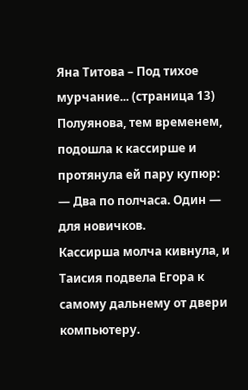Яна Титова – Под тихое мурчание... (страница 13)
Полуянова, тем временем, подошла к кассирше и протянула ей пару купюр:
— Два по полчаса. Один — для новичков.
Кассирша молча кивнула, и Таисия подвела Егора к самому дальнему от двери компьютеру.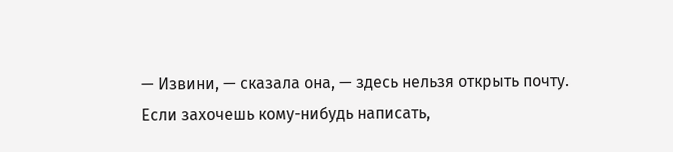— Извини, — сказала она, — здесь нельзя открыть почту. Если захочешь кому-нибудь написать,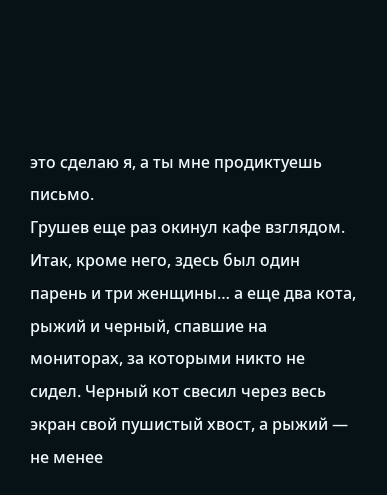это сделаю я, а ты мне продиктуешь письмо.
Грушев еще раз окинул кафе взглядом. Итак, кроме него, здесь был один парень и три женщины… а еще два кота, рыжий и черный, спавшие на мониторах, за которыми никто не сидел. Черный кот свесил через весь экран свой пушистый хвост, а рыжий — не менее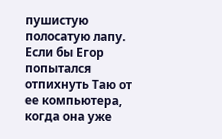пушистую полосатую лапу. Если бы Егор попытался отпихнуть Таю от ее компьютера, когда она уже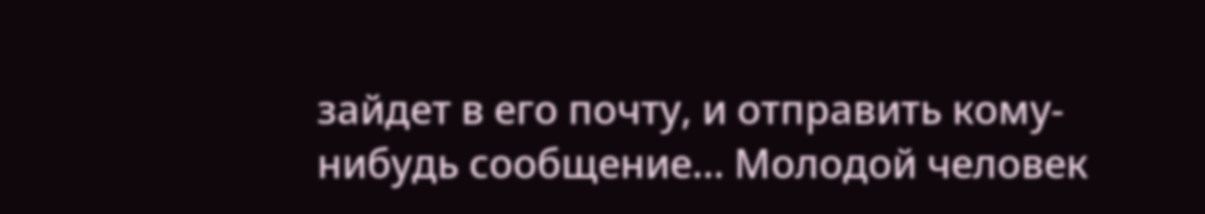зайдет в его почту, и отправить кому-нибудь сообщение… Молодой человек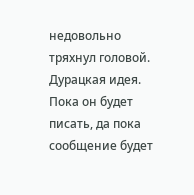недовольно тряхнул головой. Дурацкая идея. Пока он будет писать, да пока сообщение будет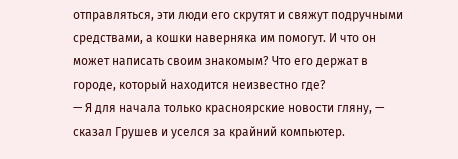отправляться, эти люди его скрутят и свяжут подручными средствами, а кошки наверняка им помогут. И что он может написать своим знакомым? Что его держат в городе, который находится неизвестно где?
— Я для начала только красноярские новости гляну, — сказал Грушев и уселся за крайний компьютер.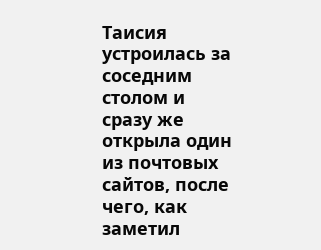Таисия устроилась за соседним столом и сразу же открыла один из почтовых сайтов, после чего, как заметил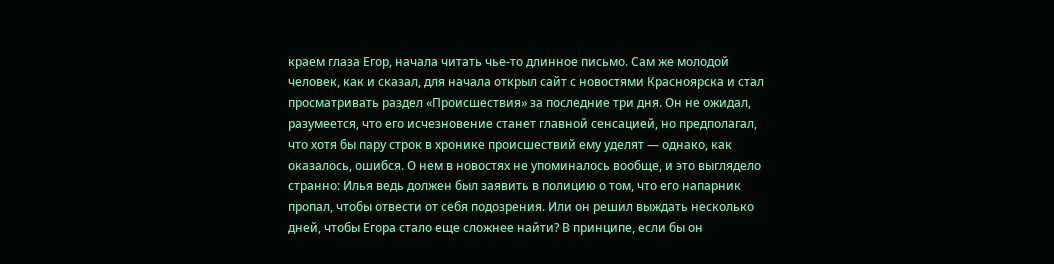краем глаза Егор, начала читать чье-то длинное письмо. Сам же молодой человек, как и сказал, для начала открыл сайт с новостями Красноярска и стал просматривать раздел «Происшествия» за последние три дня. Он не ожидал, разумеется, что его исчезновение станет главной сенсацией, но предполагал, что хотя бы пару строк в хронике происшествий ему уделят — однако, как оказалось, ошибся. О нем в новостях не упоминалось вообще, и это выглядело странно: Илья ведь должен был заявить в полицию о том, что его напарник пропал, чтобы отвести от себя подозрения. Или он решил выждать несколько дней, чтобы Егора стало еще сложнее найти? В принципе, если бы он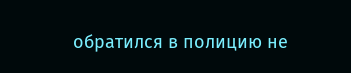обратился в полицию не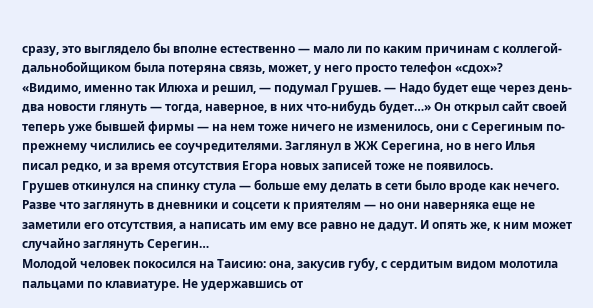сразу, это выглядело бы вполне естественно — мало ли по каким причинам с коллегой-дальнобойщиком была потеряна связь, может, у него просто телефон «сдох»?
«Видимо, именно так Илюха и решил, — подумал Грушев. — Надо будет еще через день-два новости глянуть — тогда, наверное, в них что-нибудь будет…» Он открыл сайт своей теперь уже бывшей фирмы — на нем тоже ничего не изменилось, они с Серегиным по-прежнему числились ее соучредителями. Заглянул в ЖЖ Серегина, но в него Илья писал редко, и за время отсутствия Егора новых записей тоже не появилось.
Грушев откинулся на спинку стула — больше ему делать в сети было вроде как нечего. Разве что заглянуть в дневники и соцсети к приятелям — но они наверняка еще не заметили его отсутствия, а написать им ему все равно не дадут. И опять же, к ним может случайно заглянуть Серегин…
Молодой человек покосился на Таисию: она, закусив губу, с сердитым видом молотила пальцами по клавиатуре. Не удержавшись от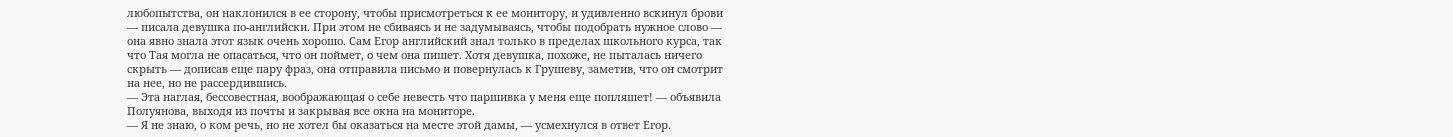любопытства, он наклонился в ее сторону, чтобы присмотреться к ее монитору, и удивленно вскинул брови — писала девушка по-английски. При этом не сбиваясь и не задумываясь, чтобы подобрать нужное слово — она явно знала этот язык очень хорошо. Сам Егор английский знал только в пределах школьного курса, так что Тая могла не опасаться, что он поймет, о чем она пишет. Хотя девушка, похоже, не пыталась ничего скрыть — дописав еще пару фраз, она отправила письмо и повернулась к Грушеву, заметив, что он смотрит на нее, но не рассердившись.
— Эта наглая, бессовестная, воображающая о себе невесть что паршивка у меня еще попляшет! — объявила Полуянова, выходя из почты и закрывая все окна на мониторе.
— Я не знаю, о ком речь, но не хотел бы оказаться на месте этой дамы, — усмехнулся в ответ Егор.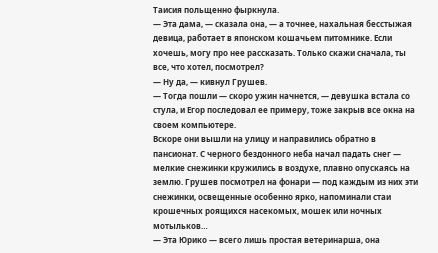Таисия польщенно фыркнула.
— Эта дама, — сказала она, — а точнее, нахальная бесстыжая девица, работает в японском кошачьем питомнике. Если хочешь, могу про нее рассказать. Только скажи сначала, ты все, что хотел, посмотрел?
— Ну да, — кивнул Грушев.
— Тогда пошли — скоро ужин начнется, — девушка встала со стула, и Егор последовал ее примеру, тоже закрыв все окна на своем компьютере.
Вскоре они вышли на улицу и направились обратно в пансионат. С черного бездонного неба начал падать снег — мелкие снежинки кружились в воздухе, плавно опускаясь на землю. Грушев посмотрел на фонари — под каждым из них эти снежинки, освещенные особенно ярко, напоминали стаи крошечных роящихся насекомых, мошек или ночных мотыльков…
— Эта Юрико — всего лишь простая ветеринарша, она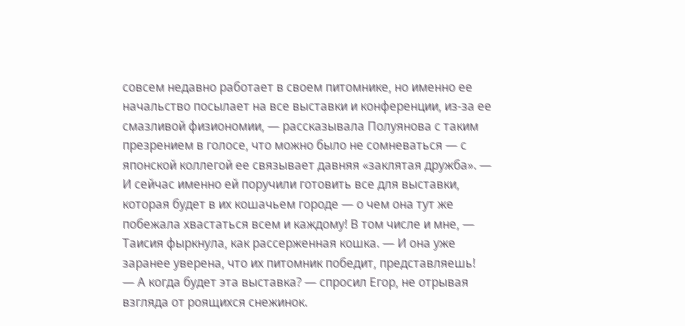совсем недавно работает в своем питомнике, но именно ее начальство посылает на все выставки и конференции, из-за ее смазливой физиономии, — рассказывала Полуянова с таким презрением в голосе, что можно было не сомневаться — с японской коллегой ее связывает давняя «заклятая дружба». — И сейчас именно ей поручили готовить все для выставки, которая будет в их кошачьем городе — о чем она тут же побежала хвастаться всем и каждому! В том числе и мне, — Таисия фыркнула, как рассерженная кошка. — И она уже заранее уверена, что их питомник победит, представляешь!
— А когда будет эта выставка? — спросил Егор, не отрывая взгляда от роящихся снежинок.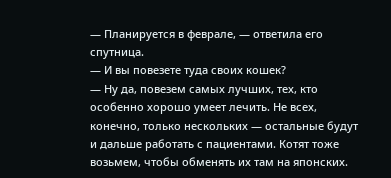— Планируется в феврале, — ответила его спутница.
— И вы повезете туда своих кошек?
— Ну да, повезем самых лучших, тех, кто особенно хорошо умеет лечить. Не всех, конечно, только нескольких — остальные будут и дальше работать с пациентами. Котят тоже возьмем, чтобы обменять их там на японских.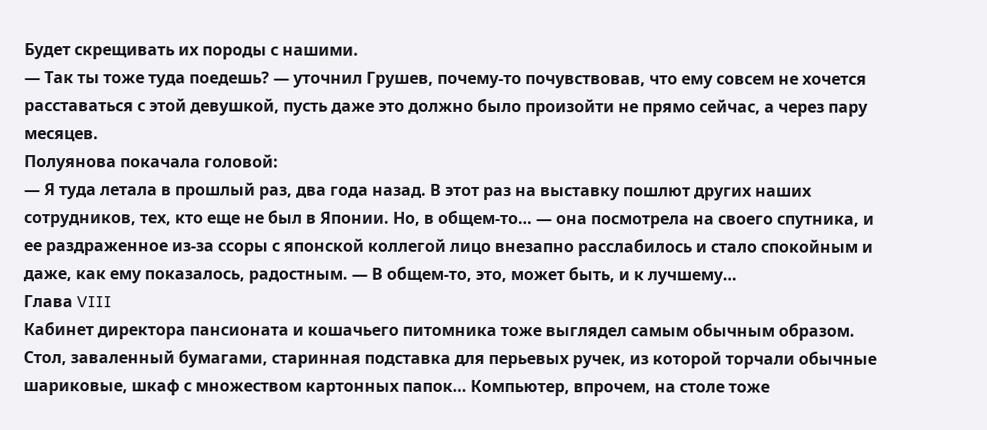Будет скрещивать их породы с нашими.
— Так ты тоже туда поедешь? — уточнил Грушев, почему-то почувствовав, что ему совсем не хочется расставаться с этой девушкой, пусть даже это должно было произойти не прямо сейчас, а через пару месяцев.
Полуянова покачала головой:
— Я туда летала в прошлый раз, два года назад. В этот раз на выставку пошлют других наших сотрудников, тех, кто еще не был в Японии. Но, в общем-то… — она посмотрела на своего спутника, и ее раздраженное из-за ссоры с японской коллегой лицо внезапно расслабилось и стало спокойным и даже, как ему показалось, радостным. — В общем-то, это, может быть, и к лучшему…
Глава VIII
Кабинет директора пансионата и кошачьего питомника тоже выглядел самым обычным образом. Стол, заваленный бумагами, старинная подставка для перьевых ручек, из которой торчали обычные шариковые, шкаф с множеством картонных папок… Компьютер, впрочем, на столе тоже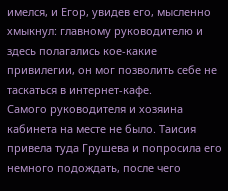имелся, и Егор, увидев его, мысленно хмыкнул: главному руководителю и здесь полагались кое-какие привилегии, он мог позволить себе не таскаться в интернет-кафе.
Самого руководителя и хозяина кабинета на месте не было. Таисия привела туда Грушева и попросила его немного подождать, после чего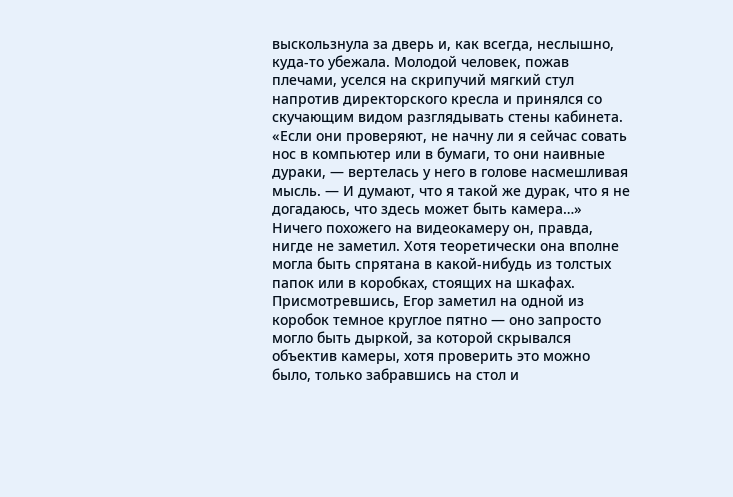выскользнула за дверь и, как всегда, неслышно, куда-то убежала. Молодой человек, пожав плечами, уселся на скрипучий мягкий стул напротив директорского кресла и принялся со скучающим видом разглядывать стены кабинета. «Если они проверяют, не начну ли я сейчас совать нос в компьютер или в бумаги, то они наивные дураки, — вертелась у него в голове насмешливая мысль. — И думают, что я такой же дурак, что я не догадаюсь, что здесь может быть камера…»
Ничего похожего на видеокамеру он, правда, нигде не заметил. Хотя теоретически она вполне могла быть спрятана в какой-нибудь из толстых папок или в коробках, стоящих на шкафах. Присмотревшись, Егор заметил на одной из коробок темное круглое пятно — оно запросто могло быть дыркой, за которой скрывался объектив камеры, хотя проверить это можно было, только забравшись на стол и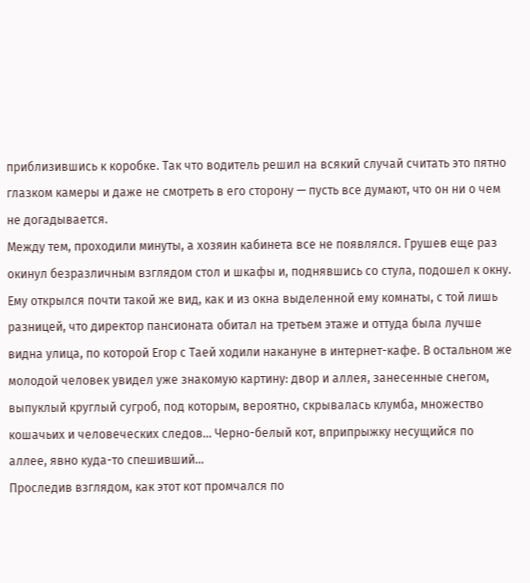приблизившись к коробке. Так что водитель решил на всякий случай считать это пятно глазком камеры и даже не смотреть в его сторону — пусть все думают, что он ни о чем не догадывается.
Между тем, проходили минуты, а хозяин кабинета все не появлялся. Грушев еще раз окинул безразличным взглядом стол и шкафы и, поднявшись со стула, подошел к окну. Ему открылся почти такой же вид, как и из окна выделенной ему комнаты, с той лишь разницей, что директор пансионата обитал на третьем этаже и оттуда была лучше видна улица, по которой Егор с Таей ходили накануне в интернет-кафе. В остальном же молодой человек увидел уже знакомую картину: двор и аллея, занесенные снегом, выпуклый круглый сугроб, под которым, вероятно, скрывалась клумба, множество кошачьих и человеческих следов… Черно-белый кот, вприпрыжку несущийся по аллее, явно куда-то спешивший…
Проследив взглядом, как этот кот промчался по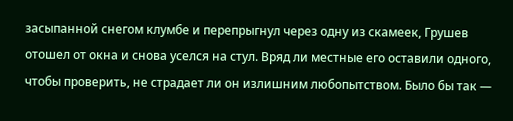засыпанной снегом клумбе и перепрыгнул через одну из скамеек, Грушев отошел от окна и снова уселся на стул. Вряд ли местные его оставили одного, чтобы проверить, не страдает ли он излишним любопытством. Было бы так —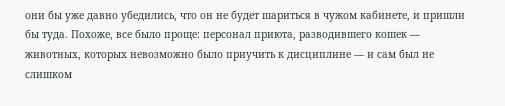они бы уже давно убедились, что он не будет шариться в чужом кабинете, и пришли бы туда. Похоже, все было проще: персонал приюта, разводившего кошек — животных, которых невозможно было приучить к дисциплине — и сам был не слишком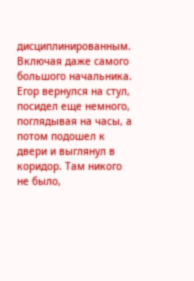дисциплинированным. Включая даже самого большого начальника.
Егор вернулся на стул, посидел еще немного, поглядывая на часы, а потом подошел к двери и выглянул в коридор. Там никого не было,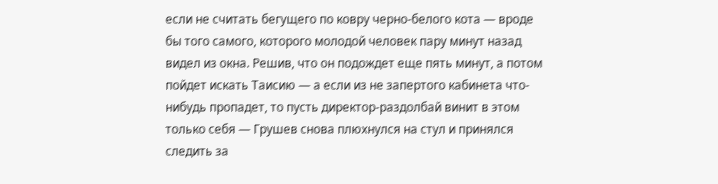если не считать бегущего по ковру черно-белого кота — вроде бы того самого, которого молодой человек пару минут назад видел из окна. Решив, что он подождет еще пять минут, а потом пойдет искать Таисию — а если из не запертого кабинета что-нибудь пропадет, то пусть директор-раздолбай винит в этом только себя — Грушев снова плюхнулся на стул и принялся следить за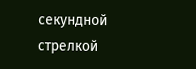секундной стрелкой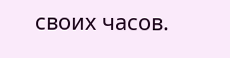своих часов.